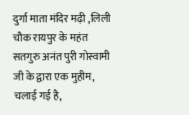दुर्गा माता मंदिर मढ़ी ,लिली चौक रायपुर के महंत सतगुरु अनंत पुरी गोस्वामी जी के द्वारा एक मुहीम, चलाई गई है,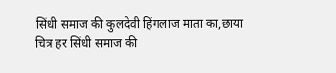सिंधी समाज की कुलदेवी हिंगलाज माता का,छाया चित्र हर सिंधी समाज की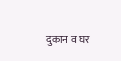दुकान व घर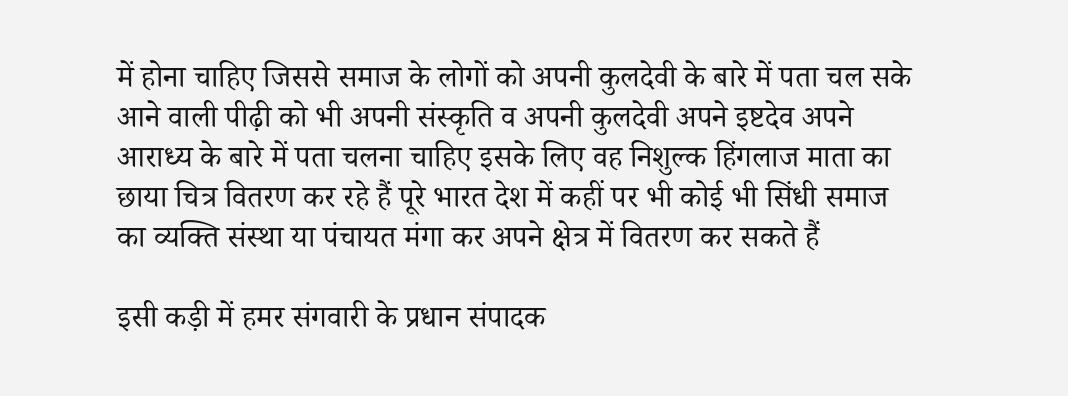में होना चाहिए जिससे समाज के लोगों को अपनी कुलदेवी के बारे में पता चल सके आने वाली पीढ़ी को भी अपनी संस्कृति व अपनी कुलदेवी अपने इष्टदेव अपने आराध्य के बारे में पता चलना चाहिए इसके लिए वह निशुल्क हिंगलाज माता का छाया चित्र वितरण कर रहे हैं पूरे भारत देश में कहीं पर भी कोई भी सिंधी समाज का व्यक्ति संस्था या पंचायत मंगा कर अपने क्षेत्र में वितरण कर सकते हैं

इसी कड़ी में हमर संगवारी के प्रधान संपादक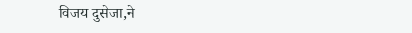विजय दुसेजा,ने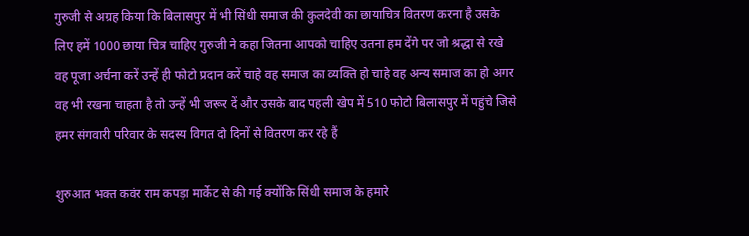गुरुजी से अग्रह किया कि बिलासपुर में भी सिंधी समाज की कुलदेवी का छायाचित्र वितरण करना है उसके लिए हमें 1000 छाया चित्र चाहिए गुरुजी ने कहा जितना आपको चाहिए उतना हम देंगे पर जो श्रद्धा से रखे वह पूजा अर्चना करें उन्हें ही फोटो प्रदान करें चाहे वह समाज का व्यक्ति हो चाहे वह अन्य समाज का हो अगर वह भी रखना चाहता है तो उन्हें भी जरूर दें और उसके बाद पहली खेप में 510 फोटो बिलासपुर में पहुंचे जिसे हमर संगवारी परिवार के सदस्य विगत दो दिनों से वितरण कर रहे हैं

शुरुआत भक्त कवंर राम कपड़ा मार्केट से की गई क्योंकि सिंधी समाज के हमारे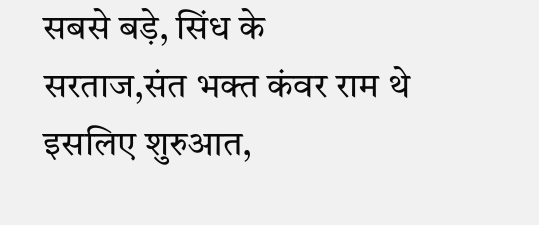सबसे बड़े, सिंध के सरताज,संत भक्त कंवर राम थे इसलिए शुरुआत,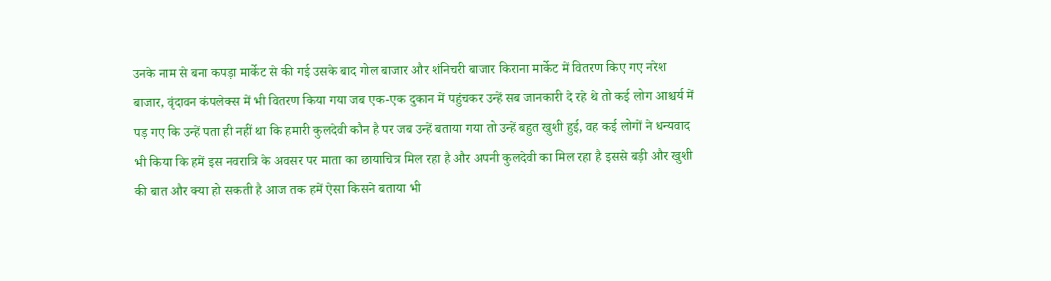उनके नाम से बना कपड़ा मार्केट से की गई उसके बाद गोल बाजार और शंनिचरी बाजार किराना मार्केट में वितरण किए गए नरेश बाजार, वृंदावन कंपलेक्स में भी वितरण किया गया जब एक-एक दुकान में पहुंचकर उन्हें सब जानकारी दे रहे थे तो कई लोग आश्चर्य में पड़ गए कि उन्हें पता ही नहीं था कि हमारी कुलदेवी कौन है पर जब उन्हें बताया गया तो उन्हें बहुत खुशी हुई, वह कई लोगों ने धन्यवाद भी किया कि हमें इस नवरात्रि के अवसर पर माता का छायाचित्र मिल रहा है और अपनी कुलदेवी का मिल रहा है इससे बड़ी और खुशी की बात और क्या हो सकती है आज तक हमें ऐसा किसने बताया भी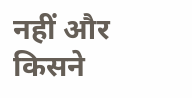नहीं और किसने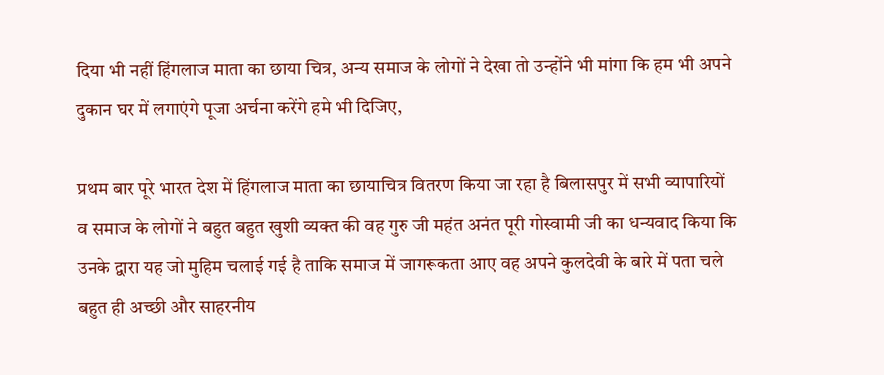दिया भी नहीं हिंगलाज माता का छाया चित्र, अन्य समाज के लोगों ने देखा तो उन्होंने भी मांगा कि हम भी अपने दुकान घर में लगाएंगे पूजा अर्चना करेंगे हमे भी दिजिए,

प्रथम बार पूरे भारत देश में हिंगलाज माता का छायाचित्र वितरण किया जा रहा है बिलासपुर में सभी व्यापारियों व समाज के लोगों ने बहुत बहुत खुशी व्यक्त की वह गुरु जी महंत अनंत पूरी गोस्वामी जी का धन्यवाद किया कि उनके द्वारा यह जो मुहिम चलाई गई है ताकि समाज में जागरूकता आए वह अपने कुलदेवी के बारे में पता चले बहुत ही अच्छी और साहरनीय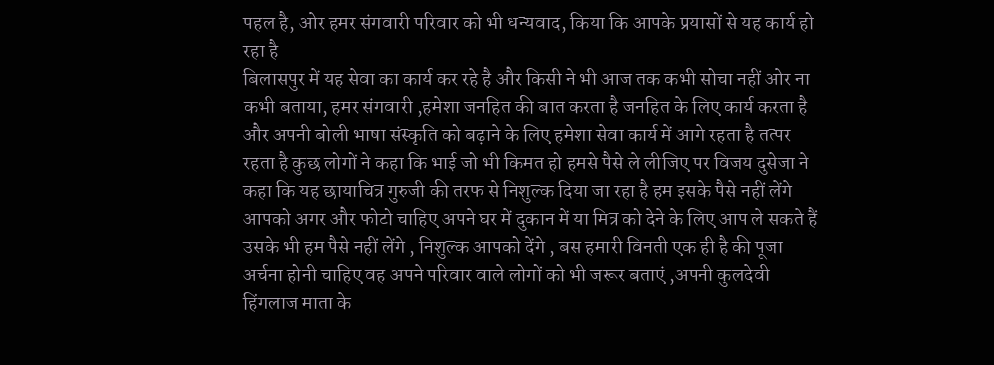पहल है, ओर हमर संगवारी परिवार को भी धन्यवाद, किया कि आपके प्रयासों से यह कार्य हो रहा है
बिलासपुर में यह सेवा का कार्य कर रहे है और किसी ने भी आज तक कभी सोचा नहीं ओर ना कभी बताया, हमर संगवारी ,हमेशा जनहित की बात करता है जनहित के लिए कार्य करता है और अपनी बोली भाषा संस्कृति को बढ़ाने के लिए हमेशा सेवा कार्य में आगे रहता है तत्पर रहता है कुछ लोगों ने कहा कि भाई जो भी किमत हो हमसे पैसे ले लीजिए पर विजय दुसेजा ने कहा कि यह छायाचित्र गुरुजी की तरफ से निशुल्क दिया जा रहा है हम इसके पैसे नहीं लेंगे आपको अगर और फोटो चाहिए अपने घर में दुकान में या मित्र को देने के लिए आप ले सकते हैं उसके भी हम पैसे नहीं लेंगे , निशुल्क आपको देंगे , बस हमारी विनती एक ही है की पूजा अर्चना होनी चाहिए वह अपने परिवार वाले लोगों को भी जरूर बताएं ,अपनी कुलदेवी हिंगलाज माता के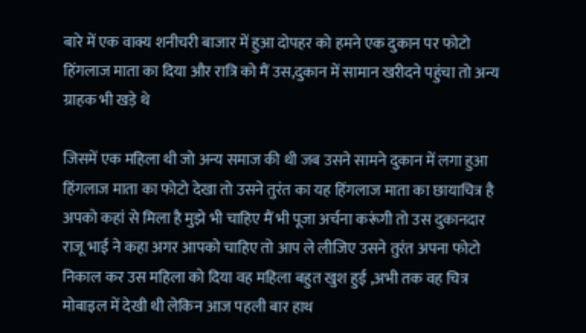बारे में एक वाक्य शनीचरी बाजार में हुआ दोपहर को हमने एक दुकान पर फोटो हिंगलाज माता का दिया और रात्रि को मैं उस,दुकान में सामान खरीदने पहुंचा तो अन्य ग्राहक भी खड़े थे

जिसमें एक महिला थी जो अन्य समाज की थी जब उसने सामने दुकान में लगा हुआ हिंगलाज माता का फोटो देखा तो उसने तुरंत का यह हिंगलाज माता का छायाचित्र है अपको कहां से मिला है मुझे भी चाहिए मैं भी पूजा अर्चना करूंगी तो उस दुकानदार राजू भाई ने कहा अगर आपको चाहिए तो आप ले लीजिए उसने तुरंत अपना फोटो निकाल कर उस महिला को दिया वह महिला बहुत खुश हुई ,अभी तक वह चित्र मोबाइल में देखी थी लेकिन आज पहली बार हाथ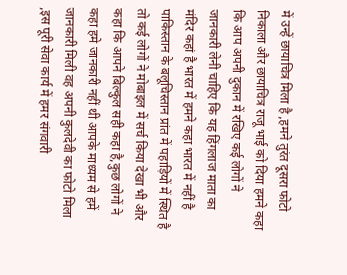में उन्हें छायाचित्र मिला है ,हमने तुरंत दूसरा फोटो निकाला और छायाचित्र राजू भाई को दिया हमने कहा कि आप अपनी दुकान में रखिए कई लोगों ने जानकारी लेनी चाहिए कि यह हिंगलाज माता का मंदिर कहां है भारत में हमने कहा भारत में नहीं है पाकिस्तान के बलूचिस्तान प्रांत में पहाड़ियों में स्थित है तो कई लोगों ने मोबाइल में सर्च किया देखा भी और कहा कि आपने बिल्कुल सही कहा है,कुछ लोगों ने कहा हमे जानकारी नहीं थी आपके माध्यम से हमें जानकारी मिली वह अपनी कुलदेवी का फोटो मिला ,इस पूरी सेवा कार्य में हमर संगवारी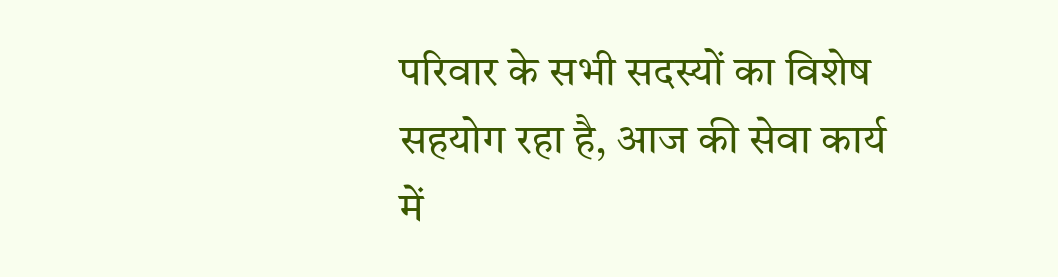परिवार के सभी सदस्यों का विशेष सहयोग रहा है, आज की सेवा कार्य में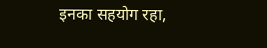इनका सहयोग रहा,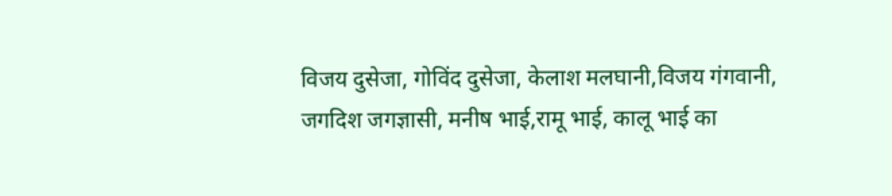विजय दुसेजा, गोविंद दुसेजा, केलाश मलघानी,विजय गंगवानी, जगदिश जगज्ञासी, मनीष भाई,रामू भाई, कालू भाई का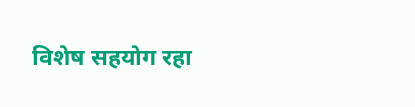विशेष सहयोग रहा